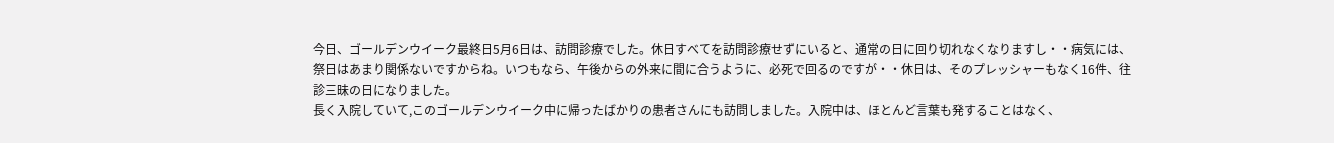今日、ゴールデンウイーク最終日5月6日は、訪問診療でした。休日すべてを訪問診療せずにいると、通常の日に回り切れなくなりますし・・病気には、祭日はあまり関係ないですからね。いつもなら、午後からの外来に間に合うように、必死で回るのですが・・休日は、そのプレッシャーもなく16件、往診三昧の日になりました。
長く入院していて,このゴールデンウイーク中に帰ったばかりの患者さんにも訪問しました。入院中は、ほとんど言葉も発することはなく、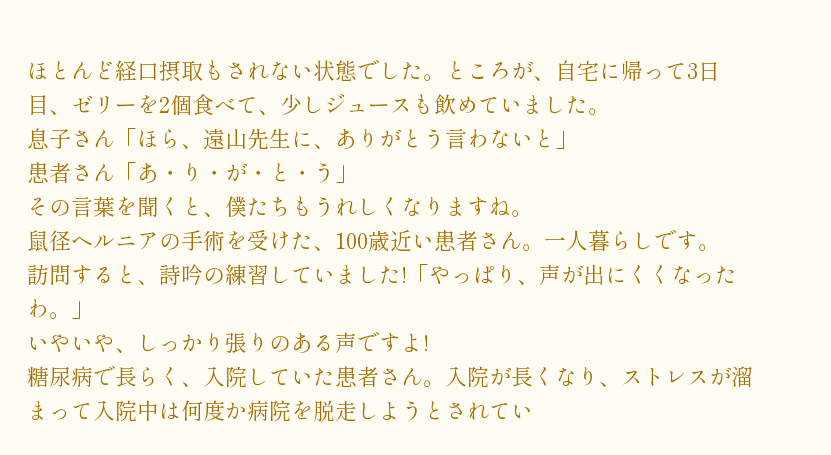ほとんど経口摂取もされない状態でした。ところが、自宅に帰って3日目、ゼリーを2個食べて、少しジュースも飲めていました。
息子さん「ほら、遠山先生に、ありがとう言わないと」
患者さん「あ・り・が・と・う」
その言葉を聞くと、僕たちもうれしくなりますね。
鼠径ヘルニアの手術を受けた、100歳近い患者さん。一人暮らしです。
訪問すると、詩吟の練習していました!「やっぱり、声が出にくくなったわ。」
いやいや、しっかり張りのある声ですよ!
糖尿病で長らく、入院していた患者さん。入院が長くなり、ストレスが溜まって入院中は何度か病院を脱走しようとされてい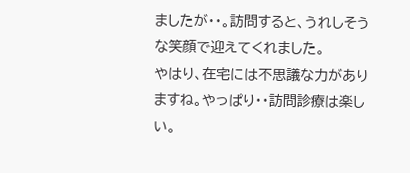ましたが・・。訪問すると、うれしそうな笑顔で迎えてくれました。
やはり、在宅には不思議な力がありますね。やっぱり・・訪問診療は楽しい。